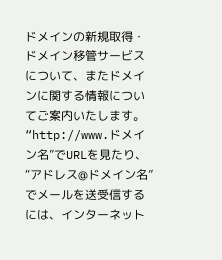ドメインの新規取得・ドメイン移管サービスについて、またドメインに関する情報についてご案内いたします。
“http://www.ドメイン名”でURLを見たり、“アドレス@ドメイン名”でメールを送受信するには、インターネット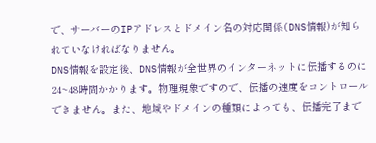で、サーバーのIPアドレスとドメイン名の対応関係(DNS情報)が知られていなければなりません。
DNS情報を設定後、DNS情報が全世界のインターネットに伝播するのに24~48時間かかります。物理現象ですので、伝播の速度をコントロールできません。また、地域やドメインの種類によっても、伝播完了まで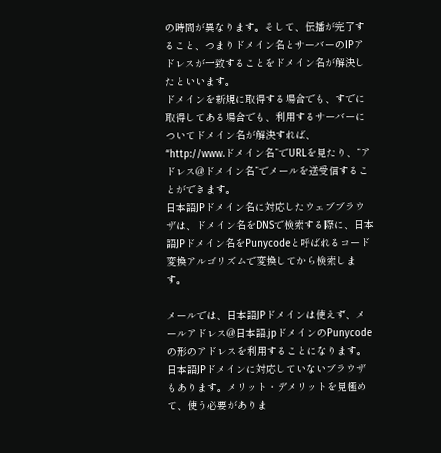の時間が異なります。そして、伝播が完了すること、つまりドメイン名とサーバーのIPアドレスが一致することをドメイン名が解決したといいます。
ドメインを新規に取得する場合でも、すでに取得してある場合でも、利用するサーバーについてドメイン名が解決すれば、“http://www.ドメイン名”でURLを見たり、“アドレス@ドメイン名”でメールを送受信することができます。
日本語JPドメイン名に対応したウェブブラウザは、ドメイン名をDNSで検索する際に、日本語JPドメイン名をPunycodeと呼ばれるコード変換アルゴリズムで変換してから検索します。

メールでは、日本語JPドメインは使えず、メールアドレス@日本語.jpドメインのPunycodeの形のアドレスを利用することになります。日本語JPドメインに対応していないブラウザもあります。メリット・デメリットを見極めて、使う必要がありま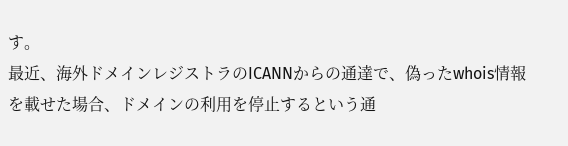す。
最近、海外ドメインレジストラのICANNからの通達で、偽ったwhois情報を載せた場合、ドメインの利用を停止するという通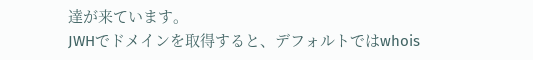達が来ています。
JWHでドメインを取得すると、デフォルトではwhois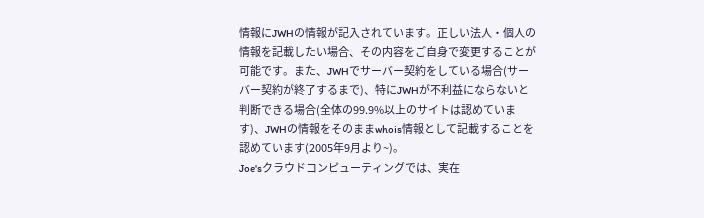情報にJWHの情報が記入されています。正しい法人・個人の情報を記載したい場合、その内容をご自身で変更することが可能です。また、JWHでサーバー契約をしている場合(サーバー契約が終了するまで)、特にJWHが不利益にならないと判断できる場合(全体の99.9%以上のサイトは認めています)、JWHの情報をそのままwhois情報として記載することを認めています(2005年9月より~)。
Joe'sクラウドコンピューティングでは、実在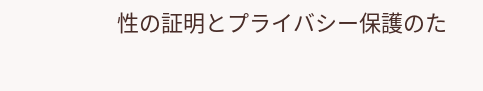性の証明とプライバシー保護のた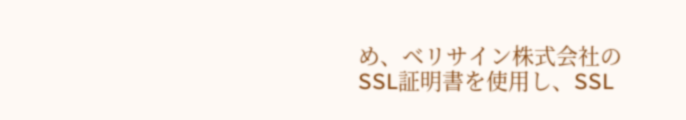め、ベリサイン株式会社のSSL証明書を使用し、SSL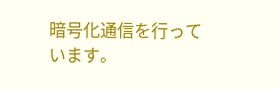暗号化通信を行っています。